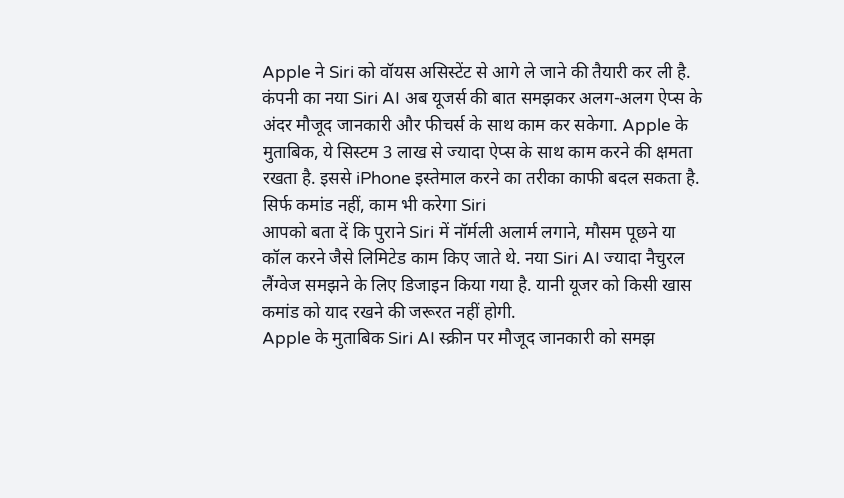Apple ने Siri को वॉयस असिस्टेंट से आगे ले जाने की तैयारी कर ली है. कंपनी का नया Siri AI अब यूजर्स की बात समझकर अलग-अलग ऐप्स के अंदर मौजूद जानकारी और फीचर्स के साथ काम कर सकेगा. Apple के मुताबिक, ये सिस्टम 3 लाख से ज्यादा ऐप्स के साथ काम करने की क्षमता रखता है. इससे iPhone इस्तेमाल करने का तरीका काफी बदल सकता है.
सिर्फ कमांड नहीं, काम भी करेगा Siri
आपको बता दें कि पुराने Siri में नॉर्मली अलार्म लगाने, मौसम पूछने या कॉल करने जैसे लिमिटेड काम किए जाते थे. नया Siri AI ज्यादा नैचुरल लैंग्वेज समझने के लिए डिजाइन किया गया है. यानी यूजर को किसी खास कमांड को याद रखने की जरूरत नहीं होगी.
Apple के मुताबिक Siri AI स्क्रीन पर मौजूद जानकारी को समझ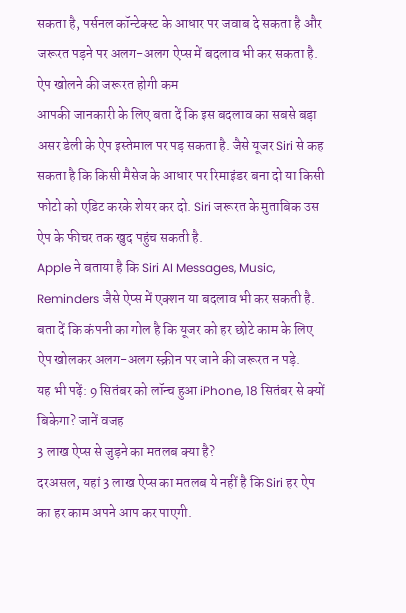सकता है, पर्सनल कॉन्टेक्स्ट के आधार पर जवाब दे सकता है और जरूरत पड़ने पर अलग-अलग ऐप्स में बदलाव भी कर सकता है.
ऐप खोलने की जरूरत होगी कम
आपकी जानकारी के लिए बता दें कि इस बदलाव का सबसे बड़ा असर डेली के ऐप इस्तेमाल पर पड़ सकता है. जैसे यूजर Siri से कह सकता है कि किसी मैसेज के आधार पर रिमाइंडर बना दो या किसी फोटो को एडिट करके शेयर कर दो. Siri जरूरत के मुताबिक उस ऐप के फीचर तक खुद पहुंच सकती है.
Apple ने बताया है कि Siri AI Messages, Music, Reminders जैसे ऐप्स में एक्शन या बदलाव भी कर सकती है. बता दें कि कंपनी का गोल है कि यूजर को हर छोटे काम के लिए ऐप खोलकर अलग-अलग स्क्रीन पर जाने की जरूरत न पड़े.
यह भी पढ़ें: 9 सितंबर को लॉन्च हुआ iPhone, 18 सितंबर से क्यों बिकेगा? जानें वजह
3 लाख ऐप्स से जुड़ने का मतलब क्या है?
दरअसल, यहां 3 लाख ऐप्स का मतलब ये नहीं है कि Siri हर ऐप का हर काम अपने आप कर पाएगी.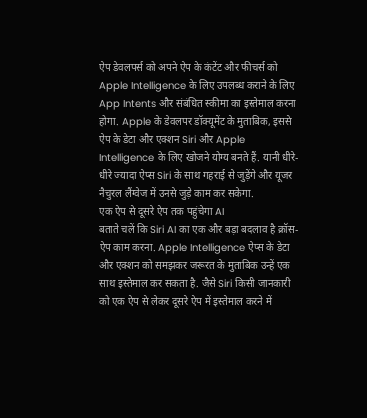ऐप डेवलपर्स को अपने ऐप के कंटेंट और फीचर्स को Apple Intelligence के लिए उपलब्ध कराने के लिए App Intents और संबंधित स्कीमा का इस्तेमाल करना होगा. Apple के डेवलपर डॉक्यूमेंट के मुताबिक, इससे ऐप के डेटा और एक्शन Siri और Apple Intelligence के लिए खोजने योग्य बनते हैं. यानी धीरे-धीरे ज्यादा ऐप्स Siri के साथ गहराई से जुड़ेंगे और यूजर नैचुरल लैंग्वेज में उनसे जुड़े काम कर सकेगा.
एक ऐप से दूसरे ऐप तक पहुंचेगा AI
बताते चलें कि Siri AI का एक और बड़ा बदलाव है क्रॉस-ऐप काम करना. Apple Intelligence ऐप्स के डेटा और एक्शन को समझकर जरूरत के मुताबिक उन्हें एक साथ इस्तेमाल कर सकता है. जैसे Siri किसी जानकारी को एक ऐप से लेकर दूसरे ऐप में इस्तेमाल करने में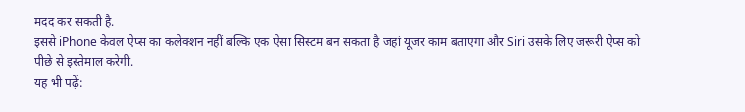मदद कर सकती है.
इससे iPhone केवल ऐप्स का कलेक्शन नहीं बल्कि एक ऐसा सिस्टम बन सकता है जहां यूजर काम बताएगा और Siri उसके लिए जरूरी ऐप्स को पीछे से इस्तेमाल करेगी.
यह भी पढ़ें: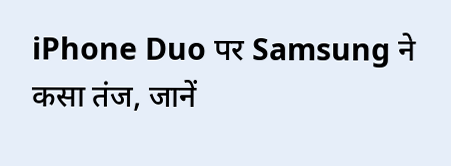iPhone Duo पर Samsung ने कसा तंज, जानें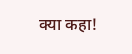क्या कहा!